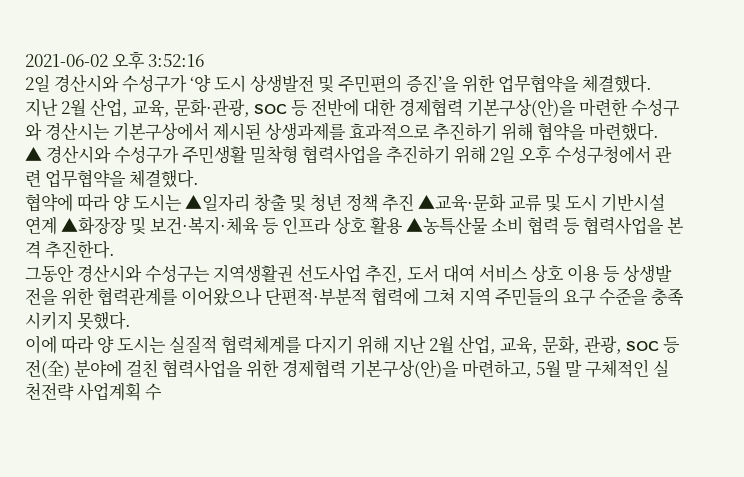2021-06-02 오후 3:52:16
2일 경산시와 수성구가 ‘양 도시 상생발전 및 주민편의 증진’을 위한 업무협약을 체결했다.
지난 2월 산업, 교육, 문화·관광, SOC 등 전반에 대한 경제협력 기본구상(안)을 마련한 수성구와 경산시는 기본구상에서 제시된 상생과제를 효과적으로 추진하기 위해 협약을 마련했다.
▲ 경산시와 수성구가 주민생활 밀착형 협력사업을 추진하기 위해 2일 오후 수성구청에서 관련 업무협약을 체결했다.
협약에 따라 양 도시는 ▲일자리 창출 및 청년 정책 추진 ▲교육·문화 교류 및 도시 기반시설 연계 ▲화장장 및 보건·복지·체육 등 인프라 상호 활용 ▲농특산물 소비 협력 등 협력사업을 본격 추진한다.
그동안 경산시와 수성구는 지역생활권 선도사업 추진, 도서 대여 서비스 상호 이용 등 상생발전을 위한 협력관계를 이어왔으나 단편적·부분적 협력에 그쳐 지역 주민들의 요구 수준을 충족시키지 못했다.
이에 따라 양 도시는 실질적 협력체계를 다지기 위해 지난 2월 산업, 교육, 문화, 관광, SOC 등 전(全) 분야에 걸친 협력사업을 위한 경제협력 기본구상(안)을 마련하고, 5월 말 구체적인 실천전략 사업계획 수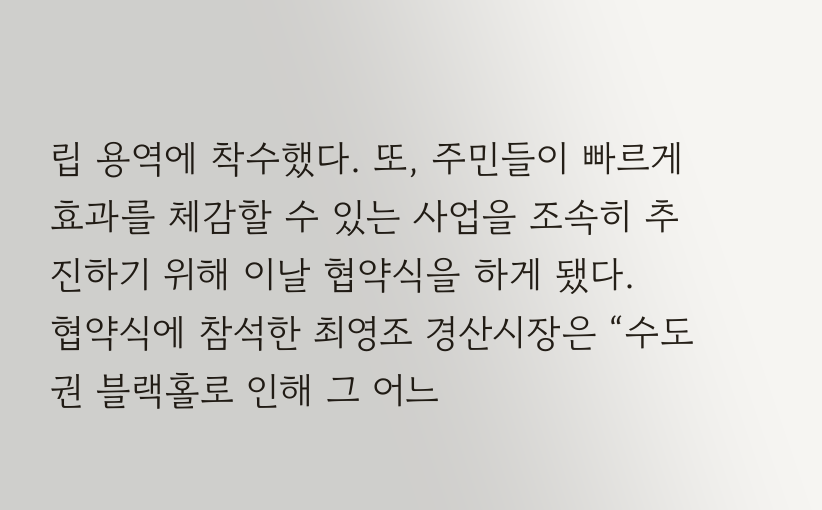립 용역에 착수했다. 또, 주민들이 빠르게 효과를 체감할 수 있는 사업을 조속히 추진하기 위해 이날 협약식을 하게 됐다.
협약식에 참석한 최영조 경산시장은 “수도권 블랙홀로 인해 그 어느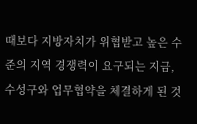때보다 지방자치가 위협받고 높은 수준의 지역 경쟁력이 요구되는 지금, 수성구와 업무협약을 체결하게 된 것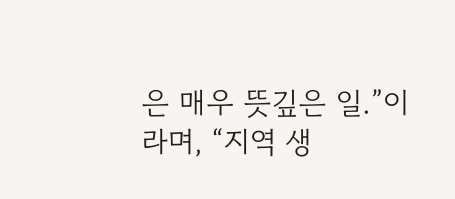은 매우 뜻깊은 일.”이라며, “지역 생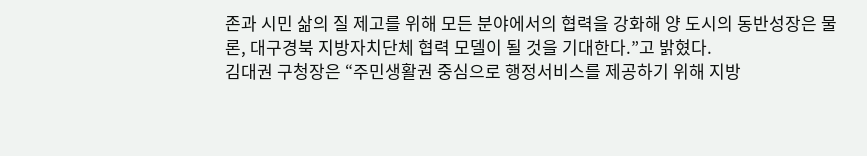존과 시민 삶의 질 제고를 위해 모든 분야에서의 협력을 강화해 양 도시의 동반성장은 물론, 대구경북 지방자치단체 협력 모델이 될 것을 기대한다.”고 밝혔다.
김대권 구청장은 “주민생활권 중심으로 행정서비스를 제공하기 위해 지방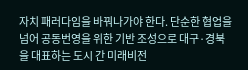자치 패러다임을 바꿔나가야 한다. 단순한 협업을 넘어 공동번영을 위한 기반 조성으로 대구·경북을 대표하는 도시 간 미래비전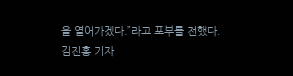을 열어가겠다.”라고 포부를 전했다.
김진홍 기자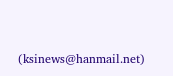(ksinews@hanmail.net)